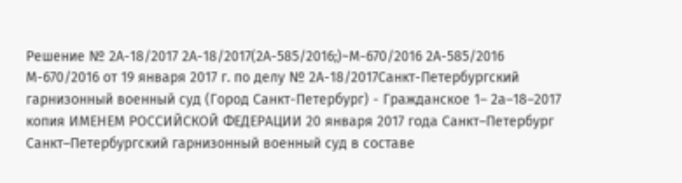Решение № 2А-18/2017 2А-18/2017(2А-585/2016;)~М-670/2016 2А-585/2016 М-670/2016 от 19 января 2017 г. по делу № 2А-18/2017Санкт-Петербургский гарнизонный военный суд (Город Санкт-Петербург) - Гражданское 1– 2а–18–2017 копия ИМЕНЕМ РОССИЙСКОЙ ФЕДЕРАЦИИ 20 января 2017 года Санкт–Петербург Санкт–Петербургский гарнизонный военный суд в составе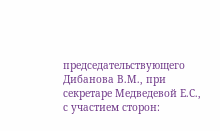председательствующего Дибанова В.М., при секретаре Медведевой Е.С., с участием сторон: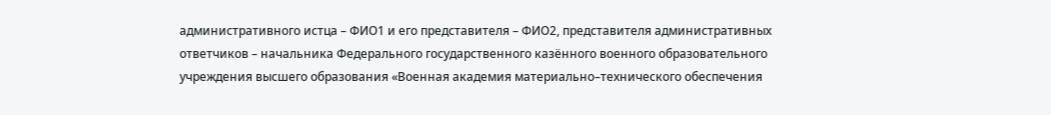административного истца – ФИО1 и его представителя – ФИО2, представителя административных ответчиков – начальника Федерального государственного казённого военного образовательного учреждения высшего образования «Военная академия материально–технического обеспечения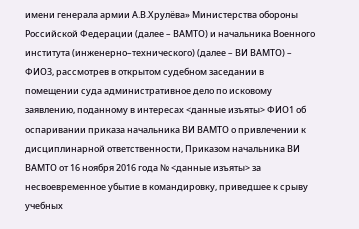имени генерала армии А.В.Хрулёва» Министерства обороны Российской Федерации (далее – ВАМТО) и начальника Военного института (инженерно–технического) (далее – ВИ ВАМТО) – ФИО3, рассмотрев в открытом судебном заседании в помещении суда административное дело по исковому заявлению, поданному в интересах <данные изъяты> ФИО1 об оспаривании приказа начальника ВИ ВАМТО о привлечении к дисциплинарной ответственности, Приказом начальника ВИ ВАМТО от 16 ноября 2016 года № <данные изъяты> за несвоевременное убытие в командировку, приведшее к срыву учебных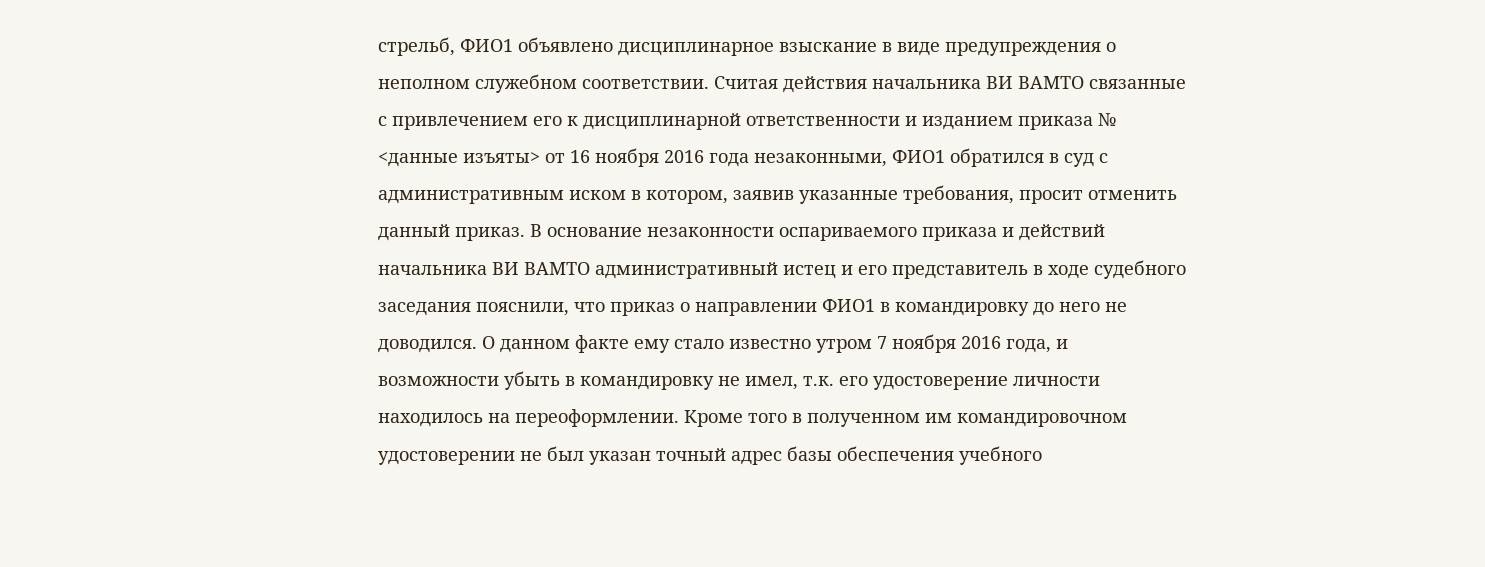стрельб, ФИО1 объявлено дисциплинарное взыскание в виде предупреждения о неполном служебном соответствии. Считая действия начальника ВИ ВАМТО связанные с привлечением его к дисциплинарной ответственности и изданием приказа № <данные изъяты> от 16 ноября 2016 года незаконными, ФИО1 обратился в суд с административным иском в котором, заявив указанные требования, просит отменить данный приказ. В основание незаконности оспариваемого приказа и действий начальника ВИ ВАМТО административный истец и его представитель в ходе судебного заседания пояснили, что приказ о направлении ФИО1 в командировку до него не доводился. О данном факте ему стало известно утром 7 ноября 2016 года, и возможности убыть в командировку не имел, т.к. его удостоверение личности находилось на переоформлении. Кроме того в полученном им командировочном удостоверении не был указан точный адрес базы обеспечения учебного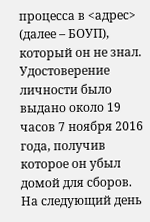процесса в <адрес> (далее – БОУП), который он не знал. Удостоверение личности было выдано около 19 часов 7 ноября 2016 года, получив которое он убыл домой для сборов. На следующий день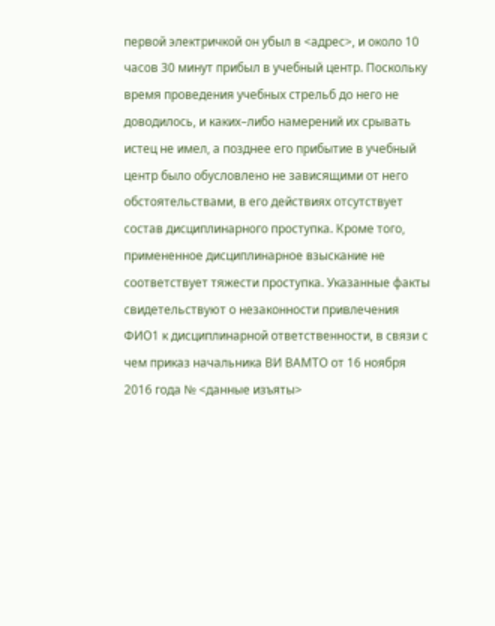первой электричкой он убыл в <адрес>, и около 10 часов 30 минут прибыл в учебный центр. Поскольку время проведения учебных стрельб до него не доводилось, и каких–либо намерений их срывать истец не имел, а позднее его прибытие в учебный центр было обусловлено не зависящими от него обстоятельствами, в его действиях отсутствует состав дисциплинарного проступка. Кроме того, примененное дисциплинарное взыскание не соответствует тяжести проступка. Указанные факты свидетельствуют о незаконности привлечения ФИО1 к дисциплинарной ответственности, в связи с чем приказ начальника ВИ ВАМТО от 16 ноября 2016 года № <данные изъяты>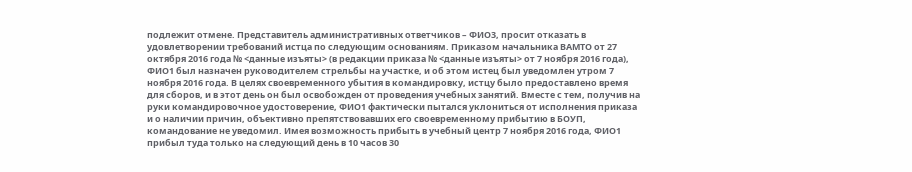подлежит отмене. Представитель административных ответчиков – ФИО3, просит отказать в удовлетворении требований истца по следующим основаниям. Приказом начальника ВАМТО от 27 октября 2016 года № <данные изъяты> (в редакции приказа № <данные изъяты> от 7 ноября 2016 года), ФИО1 был назначен руководителем стрельбы на участке, и об этом истец был уведомлен утром 7 ноября 2016 года. В целях своевременного убытия в командировку, истцу было предоставлено время для сборов, и в этот день он был освобожден от проведения учебных занятий. Вместе с тем, получив на руки командировочное удостоверение, ФИО1 фактически пытался уклониться от исполнения приказа и о наличии причин, объективно препятствовавших его своевременному прибытию в БОУП, командование не уведомил. Имея возможность прибыть в учебный центр 7 ноября 2016 года, ФИО1 прибыл туда только на следующий день в 10 часов 30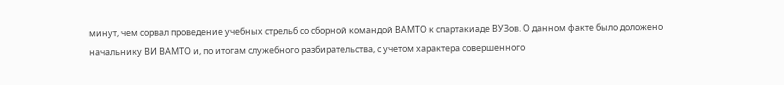минут, чем сорвал проведение учебных стрельб со сборной командой ВАМТО к спартакиаде ВУЗов. О данном факте было доложено начальнику ВИ ВАМТО и, по итогам служебного разбирательства, с учетом характера совершенного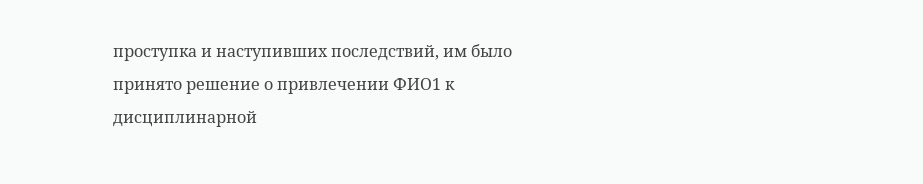проступка и наступивших последствий, им было принято решение о привлечении ФИО1 к дисциплинарной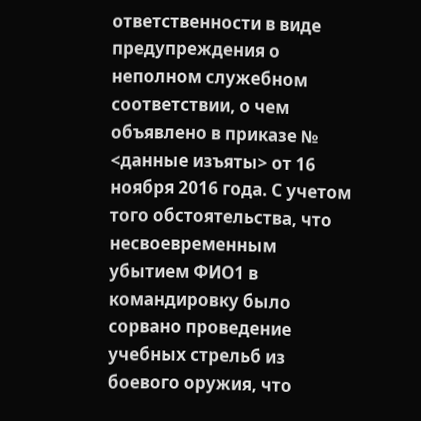ответственности в виде предупреждения о неполном служебном соответствии, о чем объявлено в приказе № <данные изъяты> от 16 ноября 2016 года. С учетом того обстоятельства, что несвоевременным убытием ФИО1 в командировку было сорвано проведение учебных стрельб из боевого оружия, что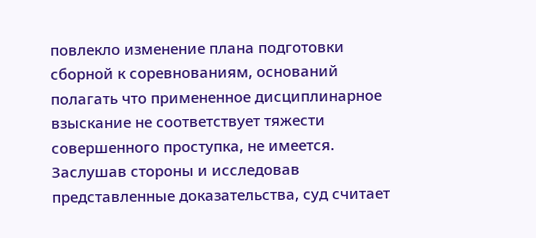повлекло изменение плана подготовки сборной к соревнованиям, оснований полагать что примененное дисциплинарное взыскание не соответствует тяжести совершенного проступка, не имеется. Заслушав стороны и исследовав представленные доказательства, суд считает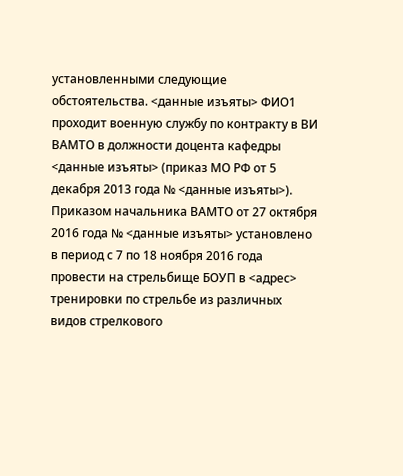установленными следующие обстоятельства. <данные изъяты> ФИО1 проходит военную службу по контракту в ВИ ВАМТО в должности доцента кафедры <данные изъяты> (приказ МО РФ от 5 декабря 2013 года № <данные изъяты>). Приказом начальника ВАМТО от 27 октября 2016 года № <данные изъяты> установлено в период с 7 по 18 ноября 2016 года провести на стрельбище БОУП в <адрес> тренировки по стрельбе из различных видов стрелкового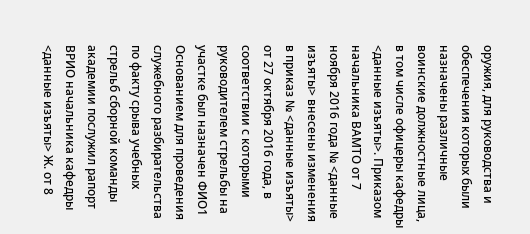оружия, для руководства и обеспечения которых были назначены различные воинские должностные лица, в том числе офицеры кафедры <данные изъяты>. Приказом начальника ВАМТО от 7 ноября 2016 года № <данные изъяты> внесены изменения в приказ № <данные изъяты> от 27 октября 2016 года, в соответствии с которыми руководителем стрельбы на участке был назначен ФИО1 Основанием для проведения служебного разбирательства по факту срыва учебных стрельб сборной команды академии послужил рапорт ВРИО начальника кафедры <данные изъяты> Ж. от 8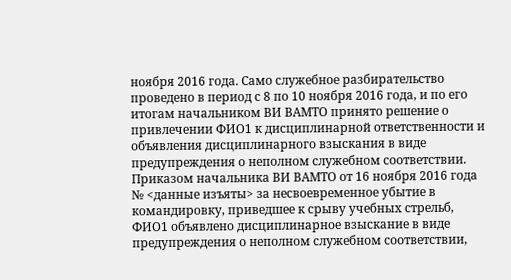ноября 2016 года. Само служебное разбирательство проведено в период с 8 по 10 ноября 2016 года, и по его итогам начальником ВИ ВАМТО принято решение о привлечении ФИО1 к дисциплинарной ответственности и объявления дисциплинарного взыскания в виде предупреждения о неполном служебном соответствии. Приказом начальника ВИ ВАМТО от 16 ноября 2016 года № <данные изъяты> за несвоевременное убытие в командировку, приведшее к срыву учебных стрельб, ФИО1 объявлено дисциплинарное взыскание в виде предупреждения о неполном служебном соответствии,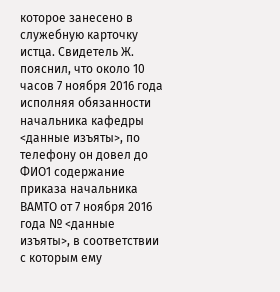которое занесено в служебную карточку истца. Свидетель Ж. пояснил, что около 10 часов 7 ноября 2016 года исполняя обязанности начальника кафедры <данные изъяты>, по телефону он довел до ФИО1 содержание приказа начальника ВАМТО от 7 ноября 2016 года № <данные изъяты>, в соответствии с которым ему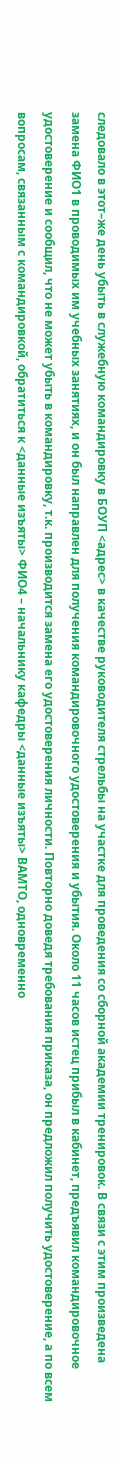следовало в этот–же день убыть в служебную командировку в БОУП <адрес> в качестве руководителя стрельбы на участке для проведения со сборной академии тренировок. В связи с этим произведена замена ФИО1 в проводимых им учебных занятиях, и он был направлен для получения командировочного удостоверения и убытия. Около 11 часов истец прибыл в кабинет, предъявил командировочное удостоверение и сообщил, что не может убыть в командировку, т.к. производится замена его удостоверения личности. Повторно доведя требования приказа, он предложил получить удостоверение, а по всем вопросам, связанным с командировкой, обратиться к <данные изъяты> ФИО4 – начальнику кафедры <данные изъяты> ВАМТО, одновременно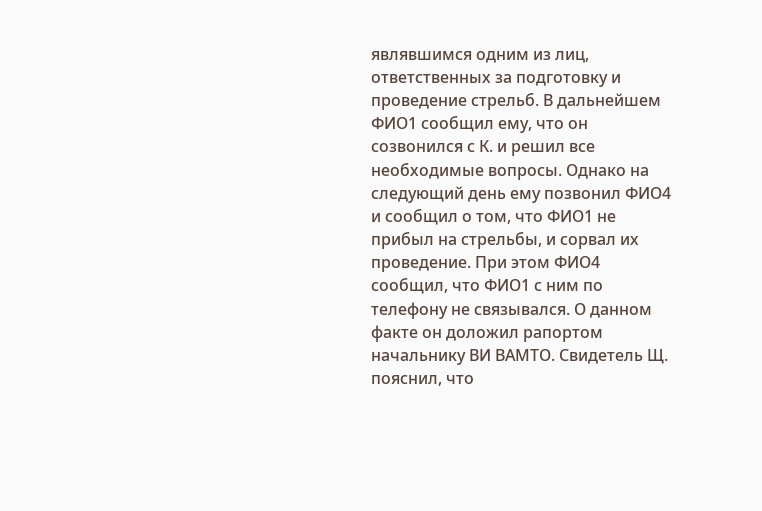являвшимся одним из лиц, ответственных за подготовку и проведение стрельб. В дальнейшем ФИО1 сообщил ему, что он созвонился с К. и решил все необходимые вопросы. Однако на следующий день ему позвонил ФИО4 и сообщил о том, что ФИО1 не прибыл на стрельбы, и сорвал их проведение. При этом ФИО4 сообщил, что ФИО1 с ним по телефону не связывался. О данном факте он доложил рапортом начальнику ВИ ВАМТО. Свидетель Щ. пояснил, что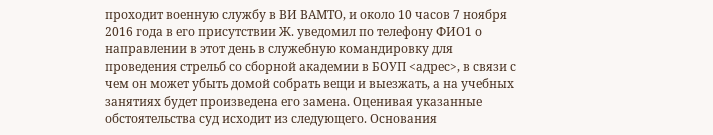проходит военную службу в ВИ ВАМТО, и около 10 часов 7 ноября 2016 года в его присутствии Ж. уведомил по телефону ФИО1 о направлении в этот день в служебную командировку для проведения стрельб со сборной академии в БОУП <адрес>, в связи с чем он может убыть домой собрать вещи и выезжать, а на учебных занятиях будет произведена его замена. Оценивая указанные обстоятельства суд исходит из следующего. Основания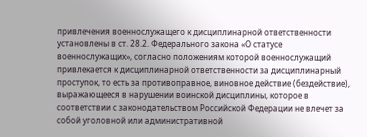привлечения военнослужащего к дисциплинарной ответственности установлены в ст. 28.2. Федерального закона «О статусе военнослужащих», согласно положениям которой военнослужащий привлекается к дисциплинарной ответственности за дисциплинарный проступок, то есть за противоправное, виновное действие (бездействие), выражающееся в нарушении воинской дисциплины, которое в соответствии с законодательством Российской Федерации не влечет за собой уголовной или административной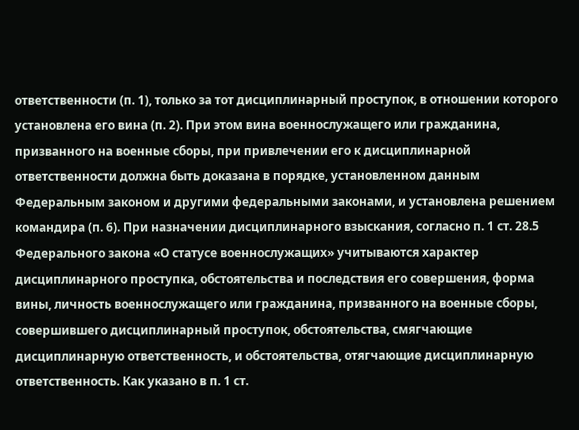ответственности (п. 1), только за тот дисциплинарный проступок, в отношении которого установлена его вина (п. 2). При этом вина военнослужащего или гражданина, призванного на военные сборы, при привлечении его к дисциплинарной ответственности должна быть доказана в порядке, установленном данным Федеральным законом и другими федеральными законами, и установлена решением командира (п. 6). При назначении дисциплинарного взыскания, согласно п. 1 ст. 28.5 Федерального закона «О статусе военнослужащих» учитываются характер дисциплинарного проступка, обстоятельства и последствия его совершения, форма вины, личность военнослужащего или гражданина, призванного на военные сборы, совершившего дисциплинарный проступок, обстоятельства, смягчающие дисциплинарную ответственность, и обстоятельства, отягчающие дисциплинарную ответственность. Как указано в п. 1 ст.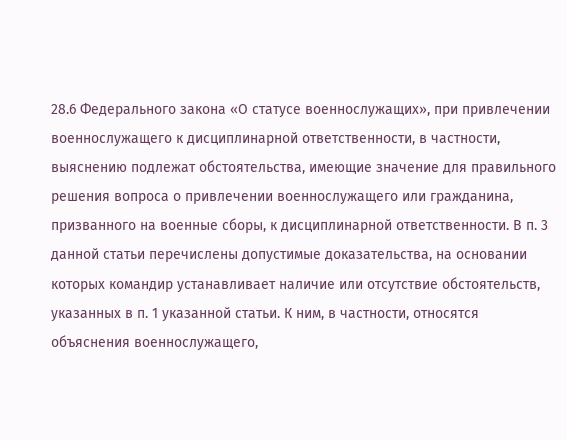28.6 Федерального закона «О статусе военнослужащих», при привлечении военнослужащего к дисциплинарной ответственности, в частности, выяснению подлежат обстоятельства, имеющие значение для правильного решения вопроса о привлечении военнослужащего или гражданина, призванного на военные сборы, к дисциплинарной ответственности. В п. 3 данной статьи перечислены допустимые доказательства, на основании которых командир устанавливает наличие или отсутствие обстоятельств, указанных в п. 1 указанной статьи. К ним, в частности, относятся объяснения военнослужащего,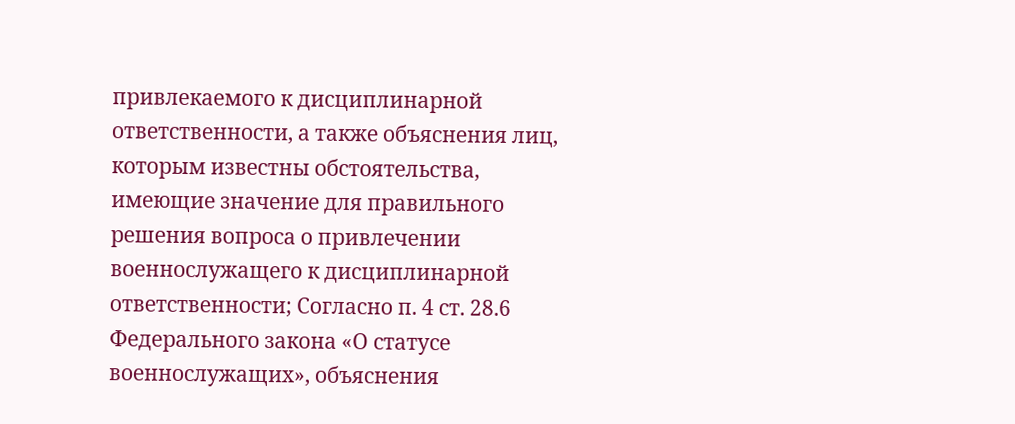привлекаемого к дисциплинарной ответственности, а также объяснения лиц, которым известны обстоятельства, имеющие значение для правильного решения вопроса о привлечении военнослужащего к дисциплинарной ответственности; Согласно п. 4 ст. 28.6 Федерального закона «О статусе военнослужащих», объяснения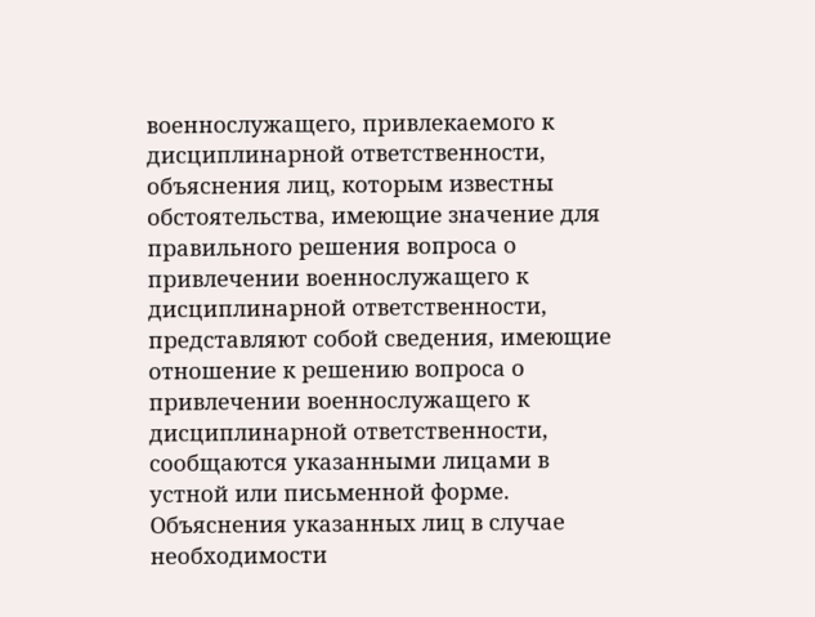военнослужащего, привлекаемого к дисциплинарной ответственности, объяснения лиц, которым известны обстоятельства, имеющие значение для правильного решения вопроса о привлечении военнослужащего к дисциплинарной ответственности, представляют собой сведения, имеющие отношение к решению вопроса о привлечении военнослужащего к дисциплинарной ответственности, сообщаются указанными лицами в устной или письменной форме. Объяснения указанных лиц в случае необходимости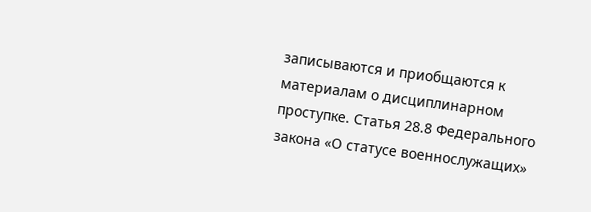записываются и приобщаются к материалам о дисциплинарном проступке. Статья 28.8 Федерального закона «О статусе военнослужащих»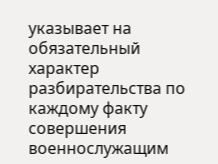указывает на обязательный характер разбирательства по каждому факту совершения военнослужащим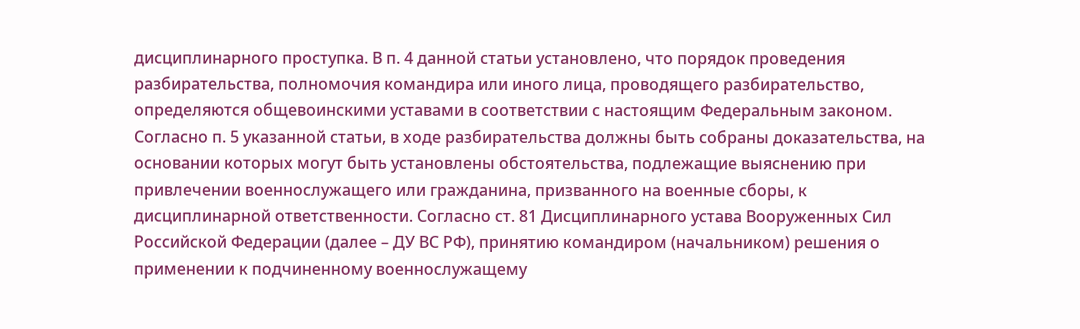дисциплинарного проступка. В п. 4 данной статьи установлено, что порядок проведения разбирательства, полномочия командира или иного лица, проводящего разбирательство, определяются общевоинскими уставами в соответствии с настоящим Федеральным законом. Согласно п. 5 указанной статьи, в ходе разбирательства должны быть собраны доказательства, на основании которых могут быть установлены обстоятельства, подлежащие выяснению при привлечении военнослужащего или гражданина, призванного на военные сборы, к дисциплинарной ответственности. Согласно ст. 81 Дисциплинарного устава Вооруженных Сил Российской Федерации (далее – ДУ ВС РФ), принятию командиром (начальником) решения о применении к подчиненному военнослужащему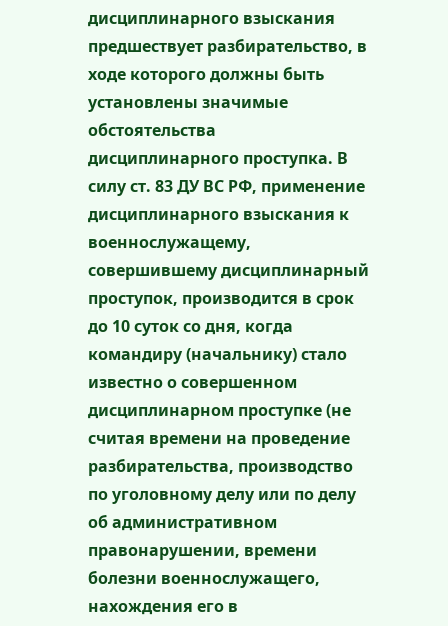дисциплинарного взыскания предшествует разбирательство, в ходе которого должны быть установлены значимые обстоятельства дисциплинарного проступка. В силу ст. 83 ДУ ВС РФ, применение дисциплинарного взыскания к военнослужащему, совершившему дисциплинарный проступок, производится в срок до 10 суток со дня, когда командиру (начальнику) стало известно о совершенном дисциплинарном проступке (не считая времени на проведение разбирательства, производство по уголовному делу или по делу об административном правонарушении, времени болезни военнослужащего, нахождения его в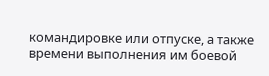командировке или отпуске, а также времени выполнения им боевой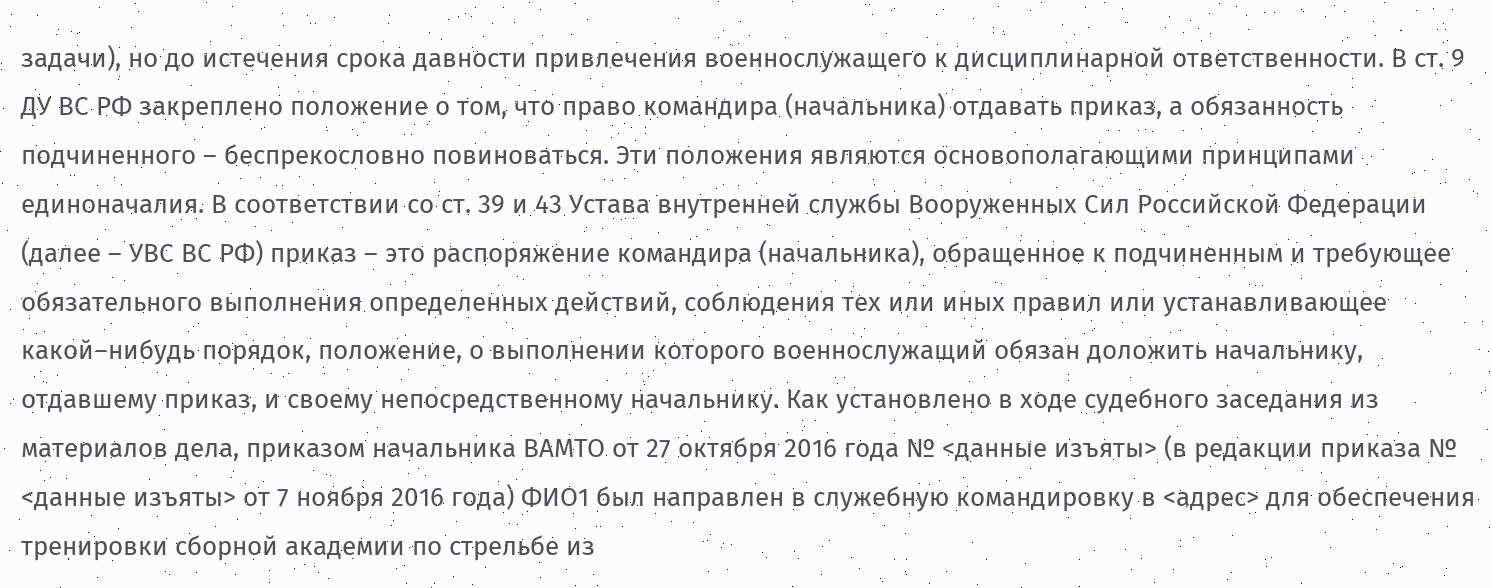задачи), но до истечения срока давности привлечения военнослужащего к дисциплинарной ответственности. В ст. 9 ДУ ВС РФ закреплено положение о том, что право командира (начальника) отдавать приказ, а обязанность подчиненного – беспрекословно повиноваться. Эти положения являются основополагающими принципами единоначалия. В соответствии со ст. 39 и 43 Устава внутренней службы Вооруженных Сил Российской Федерации (далее – УВС ВС РФ) приказ – это распоряжение командира (начальника), обращенное к подчиненным и требующее обязательного выполнения определенных действий, соблюдения тех или иных правил или устанавливающее какой–нибудь порядок, положение, о выполнении которого военнослужащий обязан доложить начальнику, отдавшему приказ, и своему непосредственному начальнику. Как установлено в ходе судебного заседания из материалов дела, приказом начальника ВАМТО от 27 октября 2016 года № <данные изъяты> (в редакции приказа № <данные изъяты> от 7 ноября 2016 года) ФИО1 был направлен в служебную командировку в <адрес> для обеспечения тренировки сборной академии по стрельбе из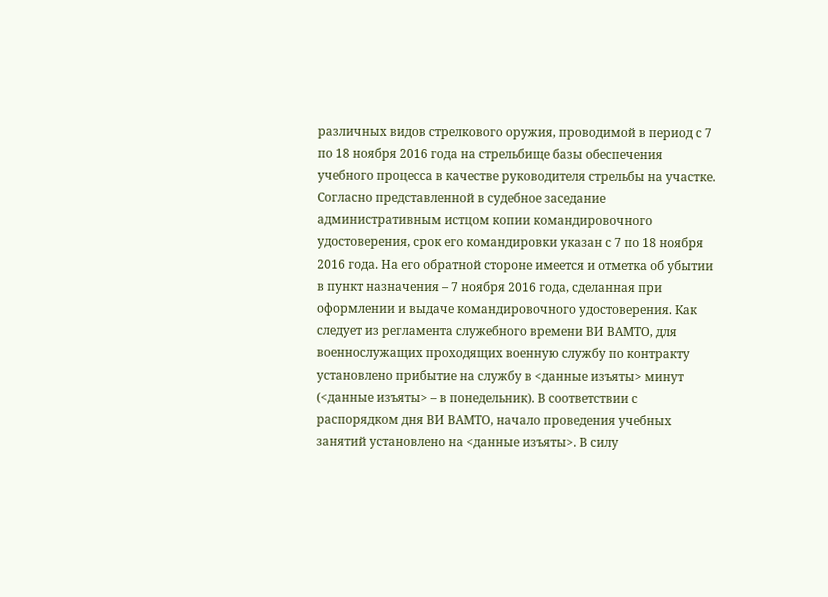различных видов стрелкового оружия, проводимой в период с 7 по 18 ноября 2016 года на стрельбище базы обеспечения учебного процесса в качестве руководителя стрельбы на участке. Согласно представленной в судебное заседание административным истцом копии командировочного удостоверения, срок его командировки указан с 7 по 18 ноября 2016 года. На его обратной стороне имеется и отметка об убытии в пункт назначения – 7 ноября 2016 года, сделанная при оформлении и выдаче командировочного удостоверения. Как следует из регламента служебного времени ВИ ВАМТО, для военнослужащих проходящих военную службу по контракту установлено прибытие на службу в <данные изъяты> минут (<данные изъяты> – в понедельник). В соответствии с распорядком дня ВИ ВАМТО, начало проведения учебных занятий установлено на <данные изъяты>. В силу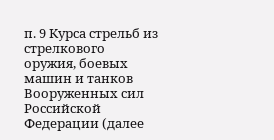п. 9 Курса стрельб из стрелкового оружия, боевых машин и танков Вооруженных сил Российской Федерации (далее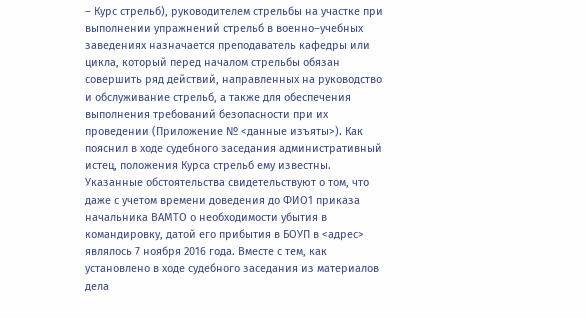– Курс стрельб), руководителем стрельбы на участке при выполнении упражнений стрельб в военно–учебных заведениях назначается преподаватель кафедры или цикла, который перед началом стрельбы обязан совершить ряд действий, направленных на руководство и обслуживание стрельб, а также для обеспечения выполнения требований безопасности при их проведении (Приложение № <данные изъяты>). Как пояснил в ходе судебного заседания административный истец, положения Курса стрельб ему известны. Указанные обстоятельства свидетельствуют о том, что даже с учетом времени доведения до ФИО1 приказа начальника ВАМТО о необходимости убытия в командировку, датой его прибытия в БОУП в <адрес> являлось 7 ноября 2016 года. Вместе с тем, как установлено в ходе судебного заседания из материалов дела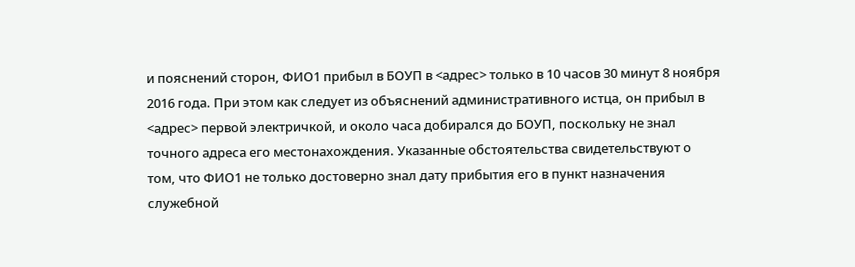и пояснений сторон, ФИО1 прибыл в БОУП в <адрес> только в 10 часов 30 минут 8 ноября 2016 года. При этом как следует из объяснений административного истца, он прибыл в <адрес> первой электричкой, и около часа добирался до БОУП, поскольку не знал точного адреса его местонахождения. Указанные обстоятельства свидетельствуют о том, что ФИО1 не только достоверно знал дату прибытия его в пункт назначения служебной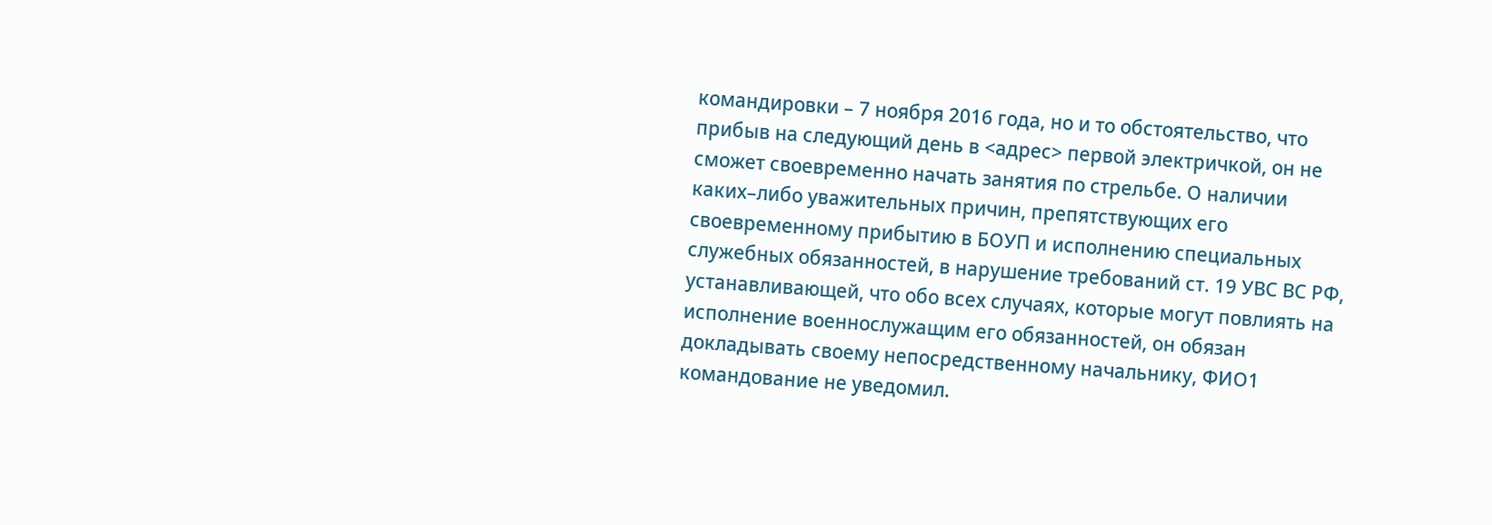командировки – 7 ноября 2016 года, но и то обстоятельство, что прибыв на следующий день в <адрес> первой электричкой, он не сможет своевременно начать занятия по стрельбе. О наличии каких–либо уважительных причин, препятствующих его своевременному прибытию в БОУП и исполнению специальных служебных обязанностей, в нарушение требований ст. 19 УВС ВС РФ, устанавливающей, что обо всех случаях, которые могут повлиять на исполнение военнослужащим его обязанностей, он обязан докладывать своему непосредственному начальнику, ФИО1 командование не уведомил.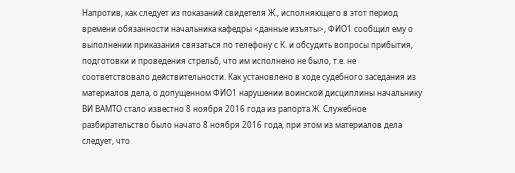Напротив, как следует из показаний свидетеля Ж., исполняющего в этот период времени обязанности начальника кафедры <данные изъяты>, ФИО1 сообщил ему о выполнении приказания связаться по телефону с К. и обсудить вопросы прибытия, подготовки и проведения стрельб, что им исполнено не было, т.е. не соответствовало действительности. Как установлено в ходе судебного заседания из материалов дела, о допущенном ФИО1 нарушении воинской дисциплины начальнику ВИ ВАМТО стало известно 8 ноября 2016 года из рапорта Ж. Служебное разбирательство было начато 8 ноября 2016 года, при этом из материалов дела следует, что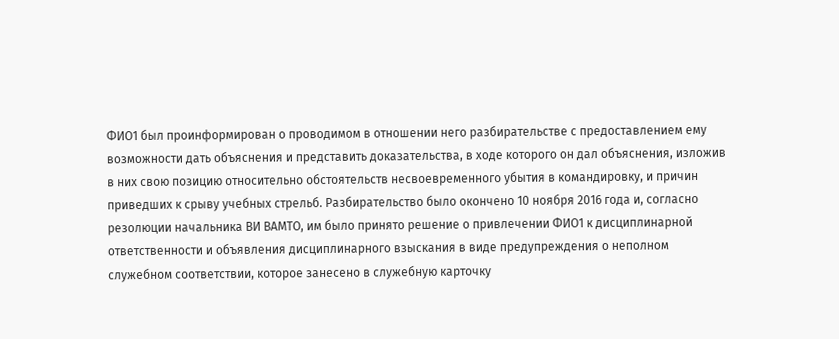ФИО1 был проинформирован о проводимом в отношении него разбирательстве с предоставлением ему возможности дать объяснения и представить доказательства, в ходе которого он дал объяснения, изложив в них свою позицию относительно обстоятельств несвоевременного убытия в командировку, и причин приведших к срыву учебных стрельб. Разбирательство было окончено 10 ноября 2016 года и, согласно резолюции начальника ВИ ВАМТО, им было принято решение о привлечении ФИО1 к дисциплинарной ответственности и объявления дисциплинарного взыскания в виде предупреждения о неполном служебном соответствии, которое занесено в служебную карточку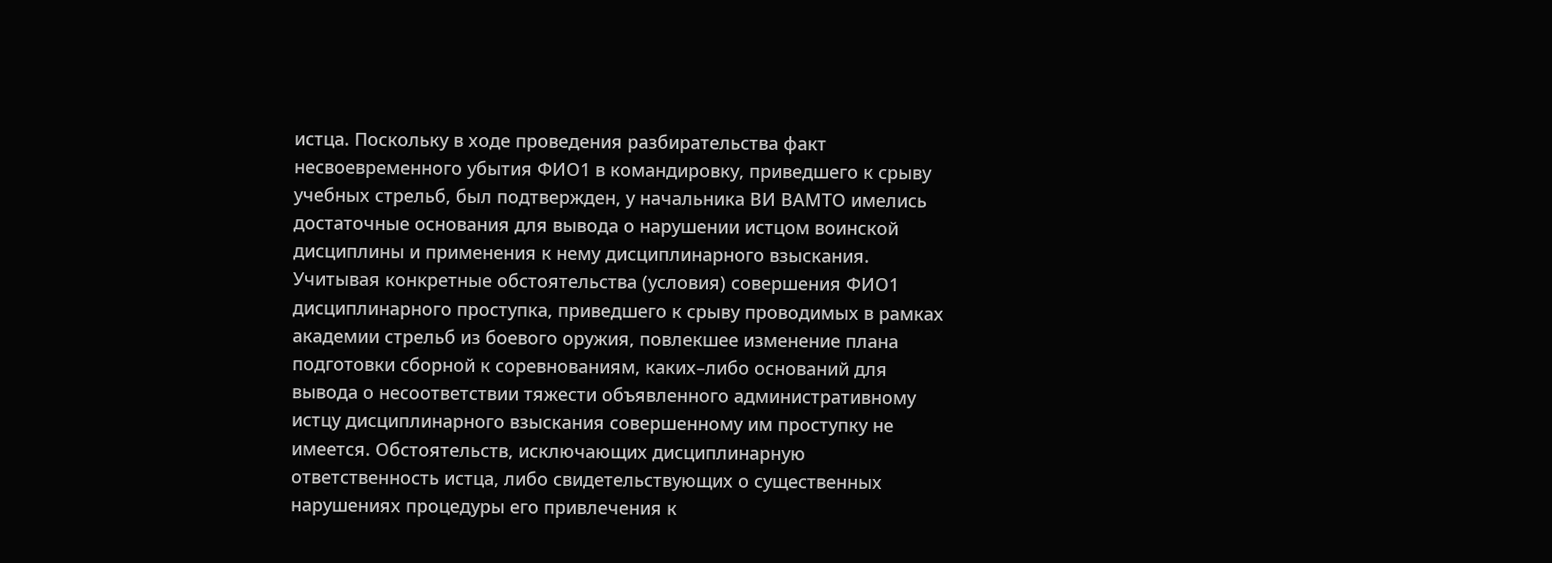истца. Поскольку в ходе проведения разбирательства факт несвоевременного убытия ФИО1 в командировку, приведшего к срыву учебных стрельб, был подтвержден, у начальника ВИ ВАМТО имелись достаточные основания для вывода о нарушении истцом воинской дисциплины и применения к нему дисциплинарного взыскания. Учитывая конкретные обстоятельства (условия) совершения ФИО1 дисциплинарного проступка, приведшего к срыву проводимых в рамках академии стрельб из боевого оружия, повлекшее изменение плана подготовки сборной к соревнованиям, каких–либо оснований для вывода о несоответствии тяжести объявленного административному истцу дисциплинарного взыскания совершенному им проступку не имеется. Обстоятельств, исключающих дисциплинарную ответственность истца, либо свидетельствующих о существенных нарушениях процедуры его привлечения к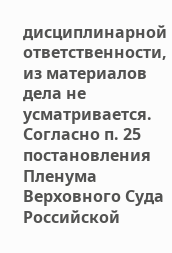дисциплинарной ответственности, из материалов дела не усматривается. Согласно п. 25 постановления Пленума Верховного Суда Российской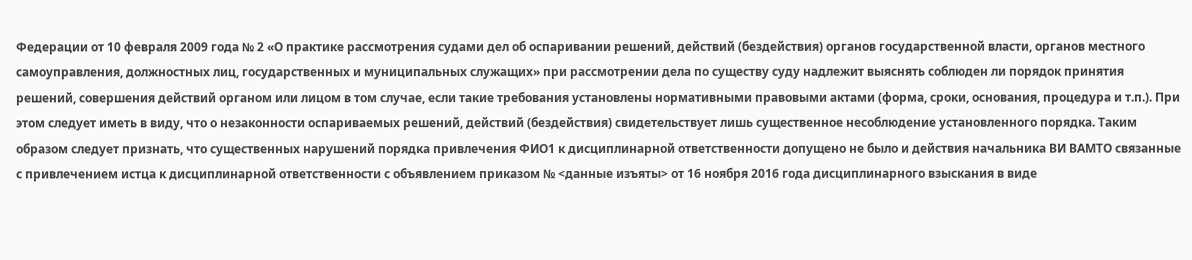Федерации от 10 февраля 2009 года № 2 «О практике рассмотрения судами дел об оспаривании решений, действий (бездействия) органов государственной власти, органов местного самоуправления, должностных лиц, государственных и муниципальных служащих» при рассмотрении дела по существу суду надлежит выяснять соблюден ли порядок принятия решений, совершения действий органом или лицом в том случае, если такие требования установлены нормативными правовыми актами (форма, сроки, основания, процедура и т.п.). При этом следует иметь в виду, что о незаконности оспариваемых решений, действий (бездействия) свидетельствует лишь существенное несоблюдение установленного порядка. Таким образом следует признать, что существенных нарушений порядка привлечения ФИО1 к дисциплинарной ответственности допущено не было и действия начальника ВИ ВАМТО связанные с привлечением истца к дисциплинарной ответственности с объявлением приказом № <данные изъяты> от 16 ноября 2016 года дисциплинарного взыскания в виде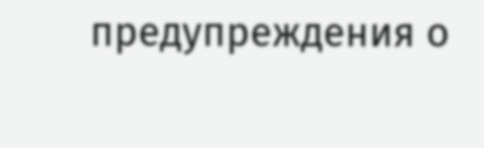предупреждения о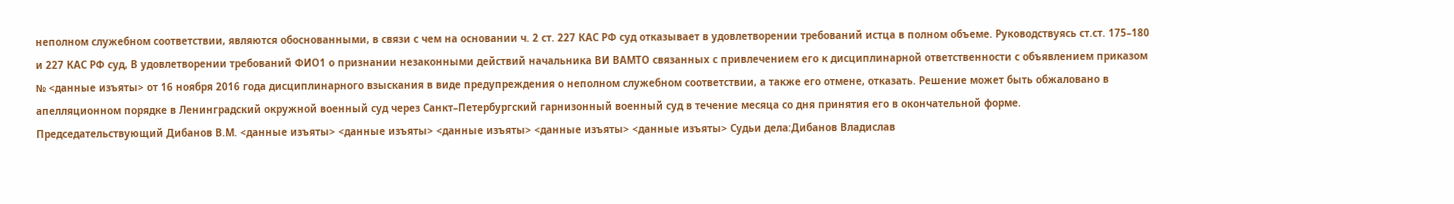неполном служебном соответствии, являются обоснованными, в связи с чем на основании ч. 2 ст. 227 КАС РФ суд отказывает в удовлетворении требований истца в полном объеме. Руководствуясь ст.ст. 175–180 и 227 КАС РФ суд, В удовлетворении требований ФИО1 о признании незаконными действий начальника ВИ ВАМТО связанных с привлечением его к дисциплинарной ответственности с объявлением приказом № <данные изъяты> от 16 ноября 2016 года дисциплинарного взыскания в виде предупреждения о неполном служебном соответствии, а также его отмене, отказать. Решение может быть обжаловано в апелляционном порядке в Ленинградский окружной военный суд через Санкт–Петербургский гарнизонный военный суд в течение месяца со дня принятия его в окончательной форме. Председательствующий Дибанов В.М. <данные изъяты> <данные изъяты> <данные изъяты> <данные изъяты> <данные изъяты> Судьи дела:Дибанов Владислав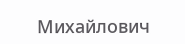Михайлович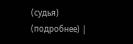(судья) (подробнее) |